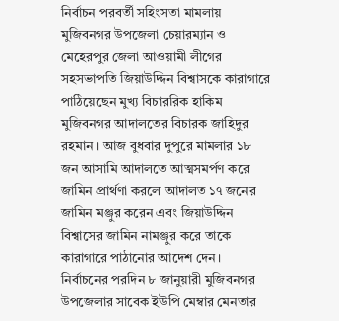নির্বাচন পরবর্তী সহিংসতা মামলায় মুজিবনগর উপজেলা চেয়ারম্যান ও মেহেরপুর জেলা আওয়ামী লীগের সহসভাপতি জিয়াউদ্দিন বিশ্বাসকে কারাগারে পাঠিয়েছেন মুখ্য বিচাররিক হাকিম মুজিবনগর আদালতের বিচারক জাহিদুর রহমান। আজ বুধবার দুপুরে মামলার ১৮ জন আসামি আদালতে আত্মসমর্পণ করে জামিন প্রার্থণা করলে আদালত ১৭ জনের জামিন মঞ্জুর করেন এবং জিয়াউদ্দিন বিশ্বাসের জামিন নামঞ্জুর করে তাকে কারাগারে পাঠানোর আদেশ দেন।
নির্বাচনের পরদিন ৮ জানুয়ারী মুজিবনগর উপজেলার সাবেক ইউপি মেম্বার মেনতার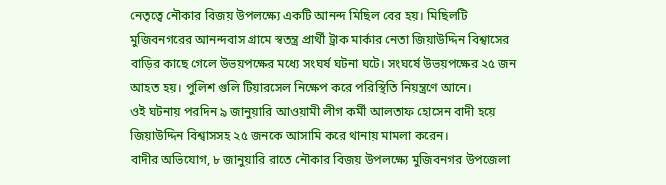নেতৃত্বে নৌকার বিজয় উপলক্ষ্যে একটি আনন্দ মিছিল বের হয়। মিছিলটি মুজিবনগরের আনন্দবাস গ্রামে স্বতন্ত্র প্রার্থী ট্রাক মার্কার নেতা জিয়াউদ্দিন বিশ্বাসের বাড়ির কাছে গেলে উভয়পক্ষের মধ্যে সংঘর্ষ ঘটনা ঘটে। সংঘর্ষে উভয়পক্ষের ২৫ জন আহত হয়। পুলিশ গুলি টিয়ারসেল নিক্ষেপ করে পরিস্থিতি নিয়ন্ত্রণে আনে।
ওই ঘটনায় পরদিন ৯ জানুয়ারি আওয়ামী লীগ কর্মী আলতাফ হোসেন বাদী হয়ে জিয়াউদ্দিন বিশ্বাসসহ ২৫ জনকে আসামি করে থানায় মামলা করেন।
বাদীর অভিযোগ, ৮ জানুয়ারি রাতে নৌকার বিজয় উপলক্ষ্যে মুজিবনগর উপজেলা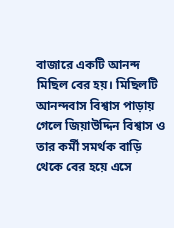বাজারে একটি আনন্দ মিছিল বের হয়। মিছিলটি আনন্দবাস বিশ্বাস পাড়ায় গেলে জিয়াউদ্দিন বিশ্বাস ও তার কর্মী সমর্থক বাড়ি থেকে বের হয়ে এসে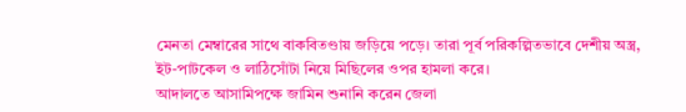মেনতা মেম্বারের সাথে বাকবিতণ্ডায় জড়িয়ে পড়ে। তারা পূর্ব পরিকল্পিতভাবে দেশীয় অস্ত্র, ইট-পাটকেল ও লাঠিসোঁটা নিয়ে মিছিলের ওপর হামলা করে।
আদালতে আসামিপক্ষে জামিন শুনানি করেন জেলা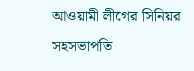আওয়ামী লীগের সিনিয়র সহসভাপতি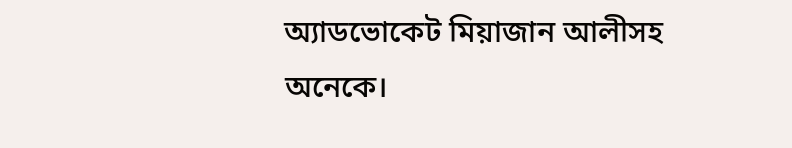অ্যাডভোকেট মিয়াজান আলীসহ অনেকে।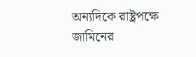অন্যদিকে রাষ্ট্রপক্ষে জামিনের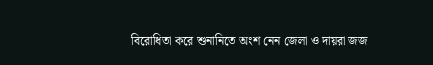বিরোধিতা করে শুনানিতে অংশ নেন জেলা ও দায়রা জজ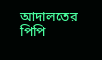আদালতের পিপি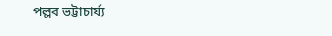পল্লব ভট্টাচার্য্য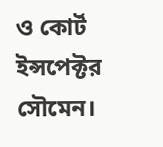ও কোর্ট ইন্সপেক্টর সৌমেন।